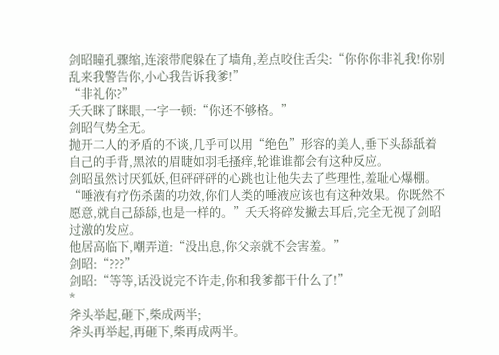剑昭瞳孔骤缩,连滚带爬躲在了墙角,差点咬住舌尖:“你你你非礼我!你别乱来我警告你,小心我告诉我爹!”
“非礼你?”
夭夭眯了眯眼,一字一顿:“你还不够格。”
剑昭气势全无。
抛开二人的矛盾的不谈,几乎可以用“绝色”形容的美人,垂下头舔舐着自己的手背,黑浓的眉睫如羽毛搔痒,轮谁谁都会有这种反应。
剑昭虽然讨厌狐妖,但砰砰砰的心跳也让他失去了些理性,羞耻心爆棚。
“唾液有疗伤杀菌的功效,你们人类的唾液应该也有这种效果。你既然不愿意,就自己舔舔,也是一样的。”夭夭将碎发撇去耳后,完全无视了剑昭过激的发应。
他居高临下,嘲弄道:“没出息,你父亲就不会害羞。”
剑昭:“???”
剑昭:“等等,话没说完不许走,你和我爹都干什么了!”
*
斧头举起,砸下,柴成两半;
斧头再举起,再砸下,柴再成两半。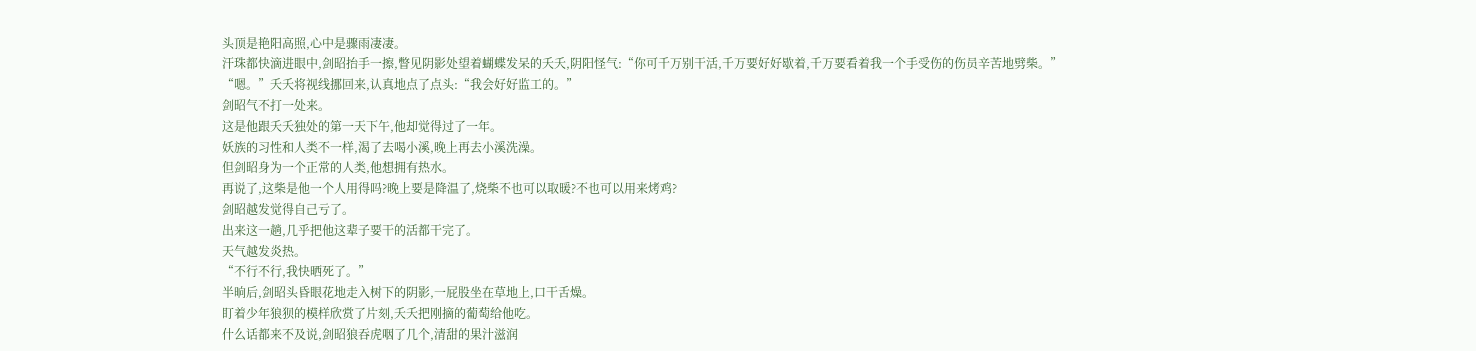头顶是艳阳高照,心中是骤雨凄凄。
汗珠都快滴进眼中,剑昭抬手一擦,瞥见阴影处望着蝴蝶发呆的夭夭,阴阳怪气:“你可千万别干活,千万要好好歇着,千万要看着我一个手受伤的伤员辛苦地劈柴。”
“嗯。”夭夭将视线挪回来,认真地点了点头:“我会好好监工的。”
剑昭气不打一处来。
这是他跟夭夭独处的第一天下午,他却觉得过了一年。
妖族的习性和人类不一样,渴了去喝小溪,晚上再去小溪洗澡。
但剑昭身为一个正常的人类,他想拥有热水。
再说了,这柴是他一个人用得吗?晚上要是降温了,烧柴不也可以取暖?不也可以用来烤鸡?
剑昭越发觉得自己亏了。
出来这一趟,几乎把他这辈子要干的活都干完了。
天气越发炎热。
“不行不行,我快晒死了。”
半晌后,剑昭头昏眼花地走入树下的阴影,一屁股坐在草地上,口干舌燥。
盯着少年狼狈的模样欣赏了片刻,夭夭把刚摘的葡萄给他吃。
什么话都来不及说,剑昭狼吞虎咽了几个,清甜的果汁滋润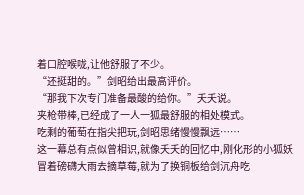着口腔喉咙,让他舒服了不少。
“还挺甜的。”剑昭给出最高评价。
“那我下次专门准备最酸的给你。”夭夭说。
夹枪带棒,已经成了一人一狐最舒服的相处模式。
吃剩的葡萄在指尖把玩,剑昭思绪慢慢飘远……
这一幕总有点似曾相识,就像夭夭的回忆中,刚化形的小狐妖冒着磅礴大雨去摘草莓,就为了换铜板给剑沉舟吃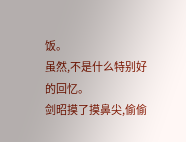饭。
虽然,不是什么特别好的回忆。
剑昭摸了摸鼻尖,偷偷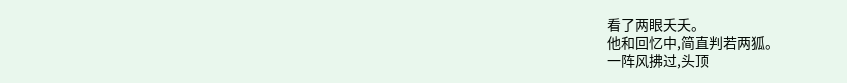看了两眼夭夭。
他和回忆中,简直判若两狐。
一阵风拂过,头顶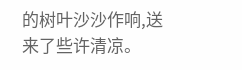的树叶沙沙作响,送来了些许清凉。